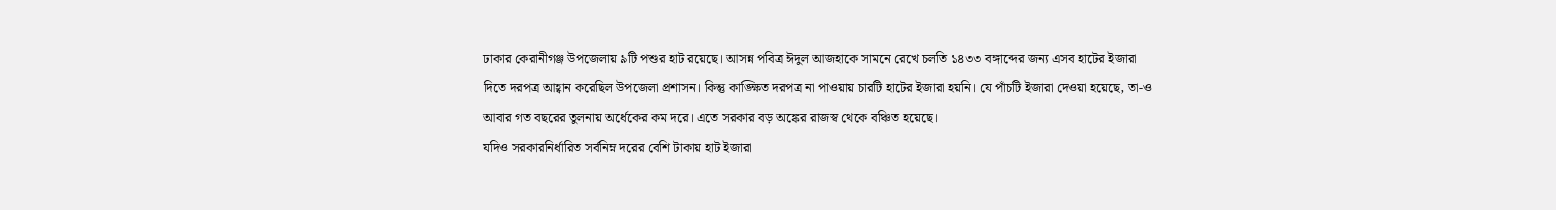ঢাকার কেরানীগঞ্জ উপজেলায় ৯টি পশুর হাট রয়েছে। আসন্ন পবিত্র ঈদুল আজহাকে সামনে রেখে চলতি ১৪৩৩ বঙ্গাব্দের জন্য এসব হাটের ইজারা দিতে দরপত্র আহ্বান করেছিল উপজেলা প্রশাসন। কিন্তু কাঙ্ক্ষিত দরপত্র না পাওয়ায় চারটি হাটের ইজারা হয়নি। যে পাঁচটি ইজারা দেওয়া হয়েছে, তা-ও আবার গত বছরের তুলনায় অর্ধেকের কম দরে। এতে সরকার বড় অঙ্কের রাজস্ব থেকে বঞ্চিত হয়েছে।
যদিও সরকারনির্ধারিত সর্বনিম্ন দরের বেশি টাকায় হাট ইজারা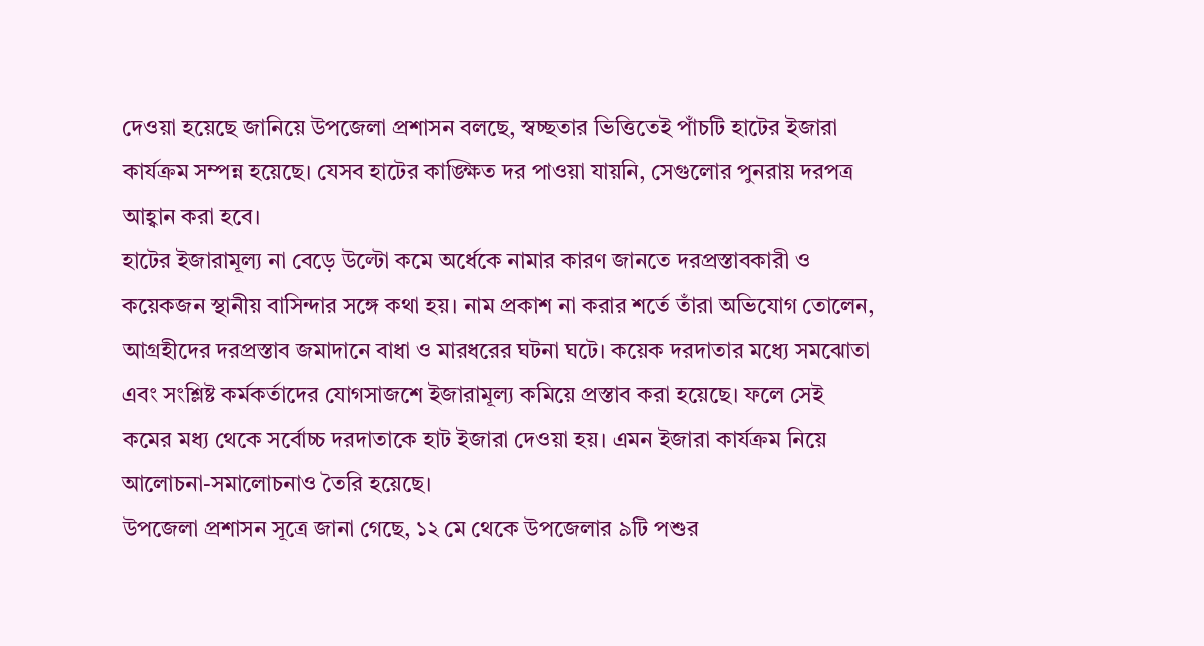দেওয়া হয়েছে জানিয়ে উপজেলা প্রশাসন বলছে, স্বচ্ছতার ভিত্তিতেই পাঁচটি হাটের ইজারা কার্যক্রম সম্পন্ন হয়েছে। যেসব হাটের কাঙ্ক্ষিত দর পাওয়া যায়নি, সেগুলোর পুনরায় দরপত্র আহ্বান করা হবে।
হাটের ইজারামূল্য না বেড়ে উল্টো কমে অর্ধেকে নামার কারণ জানতে দরপ্রস্তাবকারী ও কয়েকজন স্থানীয় বাসিন্দার সঙ্গে কথা হয়। নাম প্রকাশ না করার শর্তে তাঁরা অভিযোগ তোলেন, আগ্রহীদের দরপ্রস্তাব জমাদানে বাধা ও মারধরের ঘটনা ঘটে। কয়েক দরদাতার মধ্যে সমঝোতা এবং সংশ্লিষ্ট কর্মকর্তাদের যোগসাজশে ইজারামূল্য কমিয়ে প্রস্তাব করা হয়েছে। ফলে সেই কমের মধ্য থেকে সর্বোচ্চ দরদাতাকে হাট ইজারা দেওয়া হয়। এমন ইজারা কার্যক্রম নিয়ে আলোচনা-সমালোচনাও তৈরি হয়েছে।
উপজেলা প্রশাসন সূত্রে জানা গেছে, ১২ মে থেকে উপজেলার ৯টি পশুর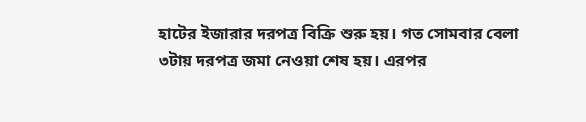হাটের ইজারার দরপত্র বিক্রি শুরু হয়। গত সোমবার বেলা ৩টায় দরপত্র জমা নেওয়া শেষ হয়। এরপর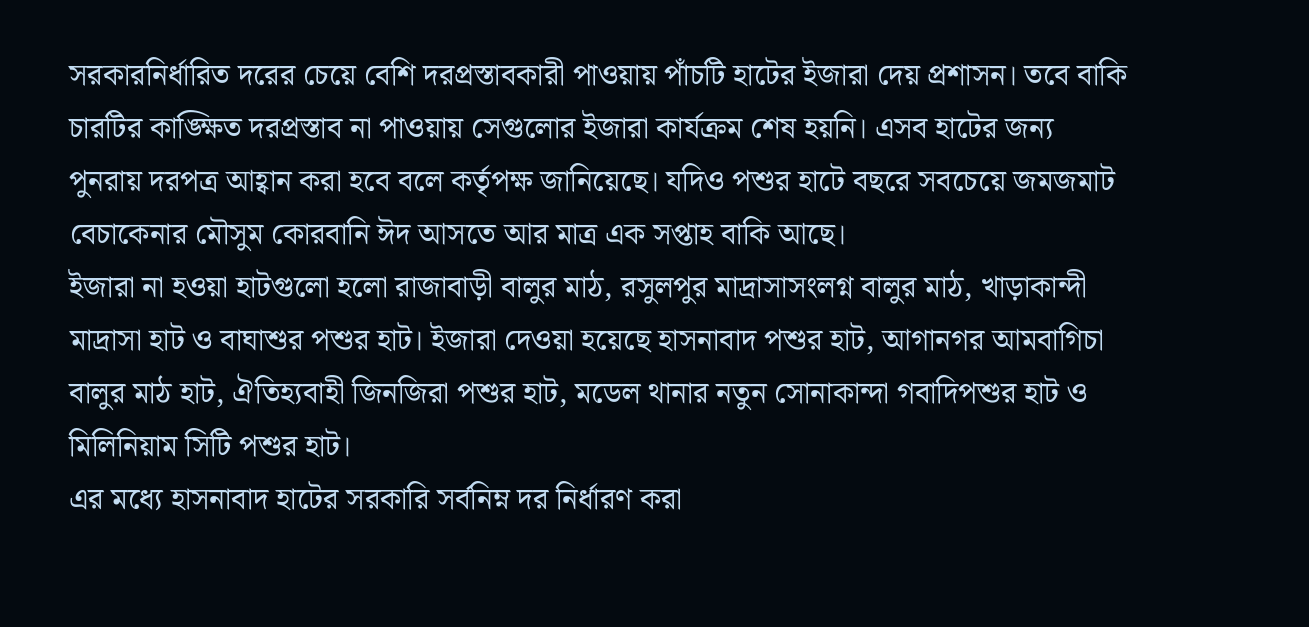সরকারনির্ধারিত দরের চেয়ে বেশি দরপ্রস্তাবকারী পাওয়ায় পাঁচটি হাটের ইজারা দেয় প্রশাসন। তবে বাকি চারটির কাঙ্ক্ষিত দরপ্রস্তাব না পাওয়ায় সেগুলোর ইজারা কার্যক্রম শেষ হয়নি। এসব হাটের জন্য পুনরায় দরপত্র আহ্বান করা হবে বলে কর্তৃপক্ষ জানিয়েছে। যদিও পশুর হাটে বছরে সবচেয়ে জমজমাট বেচাকেনার মৌসুম কোরবানি ঈদ আসতে আর মাত্র এক সপ্তাহ বাকি আছে।
ইজারা না হওয়া হাটগুলো হলো রাজাবাড়ী বালুর মাঠ, রসুলপুর মাদ্রাসাসংলগ্ন বালুর মাঠ, খাড়াকান্দী মাদ্রাসা হাট ও বাঘাশুর পশুর হাট। ইজারা দেওয়া হয়েছে হাসনাবাদ পশুর হাট, আগানগর আমবাগিচা বালুর মাঠ হাট, ঐতিহ্যবাহী জিনজিরা পশুর হাট, মডেল থানার নতুন সোনাকান্দা গবাদিপশুর হাট ও মিলিনিয়াম সিটি পশুর হাট।
এর মধ্যে হাসনাবাদ হাটের সরকারি সর্বনিম্ন দর নির্ধারণ করা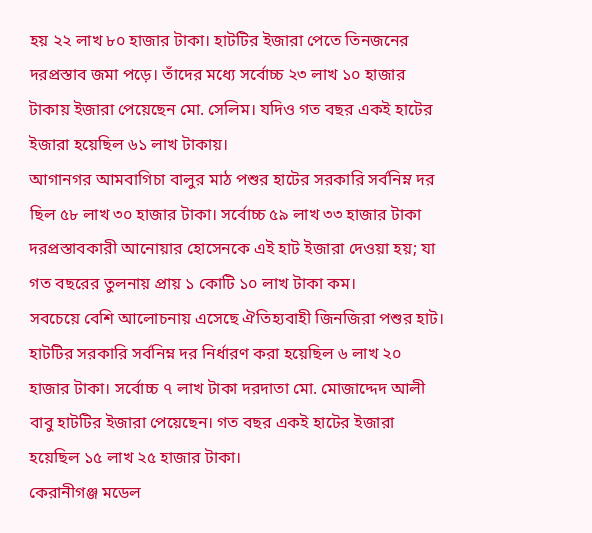হয় ২২ লাখ ৮০ হাজার টাকা। হাটটির ইজারা পেতে তিনজনের দরপ্রস্তাব জমা পড়ে। তাঁদের মধ্যে সর্বোচ্চ ২৩ লাখ ১০ হাজার টাকায় ইজারা পেয়েছেন মো. সেলিম। যদিও গত বছর একই হাটের ইজারা হয়েছিল ৬১ লাখ টাকায়।
আগানগর আমবাগিচা বালুর মাঠ পশুর হাটের সরকারি সর্বনিম্ন দর ছিল ৫৮ লাখ ৩০ হাজার টাকা। সর্বোচ্চ ৫৯ লাখ ৩৩ হাজার টাকা দরপ্রস্তাবকারী আনোয়ার হোসেনকে এই হাট ইজারা দেওয়া হয়; যা গত বছরের তুলনায় প্রায় ১ কোটি ১০ লাখ টাকা কম।
সবচেয়ে বেশি আলোচনায় এসেছে ঐতিহ্যবাহী জিনজিরা পশুর হাট। হাটটির সরকারি সর্বনিম্ন দর নির্ধারণ করা হয়েছিল ৬ লাখ ২০ হাজার টাকা। সর্বোচ্চ ৭ লাখ টাকা দরদাতা মো. মোজাদ্দেদ আলী বাবু হাটটির ইজারা পেয়েছেন। গত বছর একই হাটের ইজারা হয়েছিল ১৫ লাখ ২৫ হাজার টাকা।
কেরানীগঞ্জ মডেল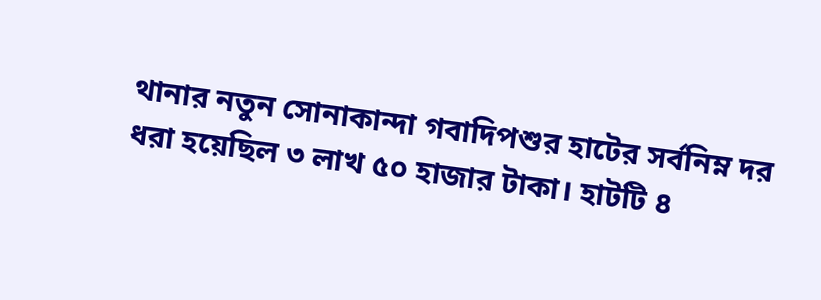থানার নতুন সোনাকান্দা গবাদিপশুর হাটের সর্বনিম্ন দর ধরা হয়েছিল ৩ লাখ ৫০ হাজার টাকা। হাটটি ৪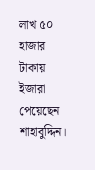লাখ ৫০ হাজার টাকায় ইজারা পেয়েছেন শাহাবুদ্দিন।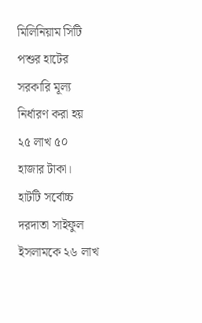মিলিনিয়াম সিটি পশুর হাটের সরকারি মূল্য নির্ধারণ করা হয় ২৫ লাখ ৫০ হাজার টাকা। হাটটি সর্বোচ্চ দরদাতা সাইফুল ইসলামকে ২৬ লাখ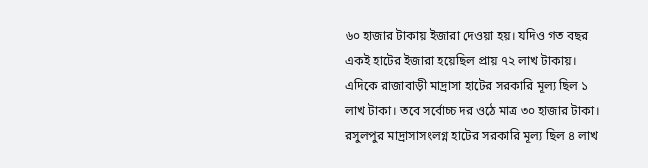৬০ হাজার টাকায় ইজারা দেওয়া হয়। যদিও গত বছর একই হাটের ইজারা হয়েছিল প্রায় ৭২ লাখ টাকায়।
এদিকে রাজাবাড়ী মাদ্রাসা হাটের সরকারি মূল্য ছিল ১ লাখ টাকা। তবে সর্বোচ্চ দর ওঠে মাত্র ৩০ হাজার টাকা। রসুলপুর মাদ্রাসাসংলগ্ন হাটের সরকারি মূল্য ছিল ৪ লাখ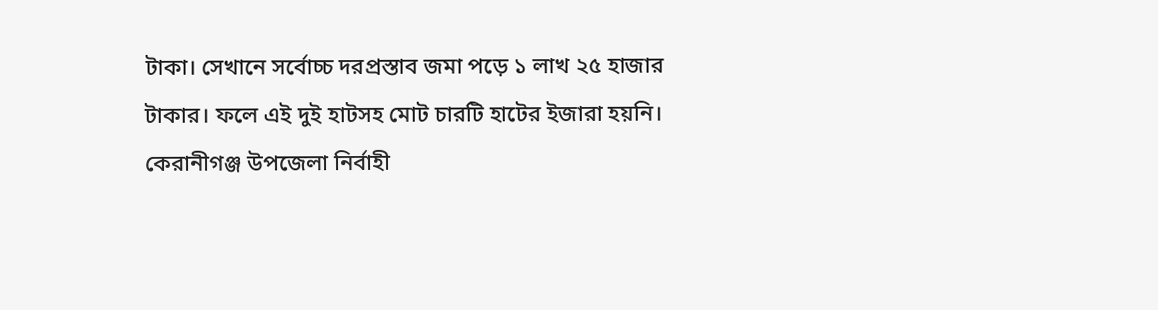টাকা। সেখানে সর্বোচ্চ দরপ্রস্তাব জমা পড়ে ১ লাখ ২৫ হাজার টাকার। ফলে এই দুই হাটসহ মোট চারটি হাটের ইজারা হয়নি।
কেরানীগঞ্জ উপজেলা নির্বাহী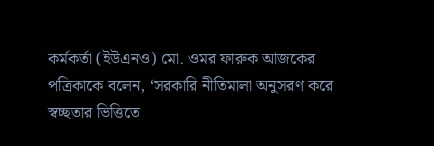কর্মকর্তা (ইউএনও) মো. ওমর ফারুক আজকের পত্রিকাকে বলেন, ‘সরকারি নীতিমালা অনুসরণ করে স্বচ্ছতার ভিত্তিতে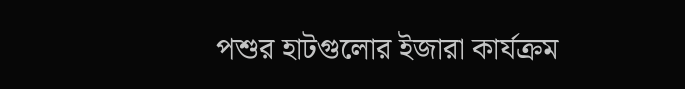পশুর হাটগুলোর ইজারা কার্যক্রম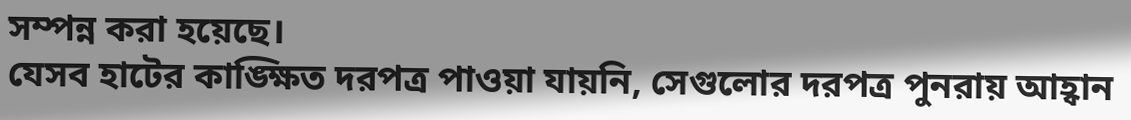সম্পন্ন করা হয়েছে।
যেসব হাটের কাঙ্ক্ষিত দরপত্র পাওয়া যায়নি, সেগুলোর দরপত্র পুনরায় আহ্বান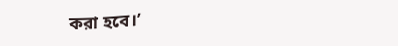করা হবে।’